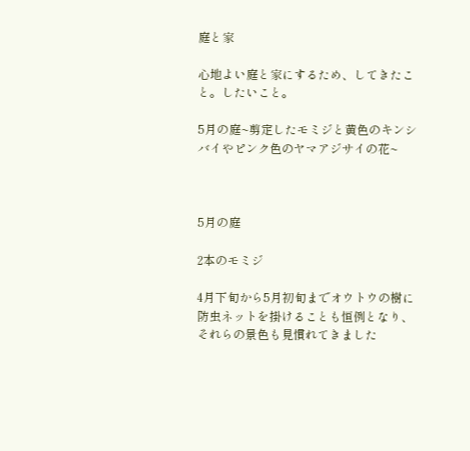庭と家

心地よい庭と家にするため、してきたこと。したいこと。

5月の庭~剪定したモミジと黄色のキンシバイやピンク色のヤマアジサイの花~



5月の庭

2本のモミジ

4月下旬から5月初旬までオウトウの樹に防虫ネットを掛けることも恒例となり、それらの景色も見慣れてきました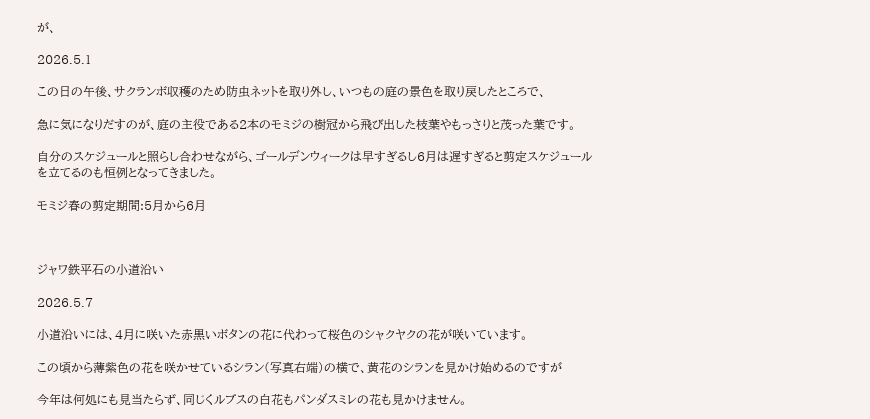が、

2026.5.1

この日の午後、サクランボ収穫のため防虫ネットを取り外し、いつもの庭の景色を取り戻したところで、

急に気になりだすのが、庭の主役である2本のモミジの樹冠から飛び出した枝葉やもっさりと茂った葉です。

自分のスケジュールと照らし合わせながら、ゴールデンウィークは早すぎるし6月は遅すぎると剪定スケジュールを立てるのも恒例となってきました。

モミジ春の剪定期間:5月から6月



ジャワ鉄平石の小道沿い

2026.5.7

小道沿いには、4月に咲いた赤黒いボタンの花に代わって桜色のシャクヤクの花が咲いています。

この頃から薄紫色の花を咲かせているシラン(写真右端)の横で、黄花のシランを見かけ始めるのですが

今年は何処にも見当たらず、同じくルブスの白花もパンダスミレの花も見かけません。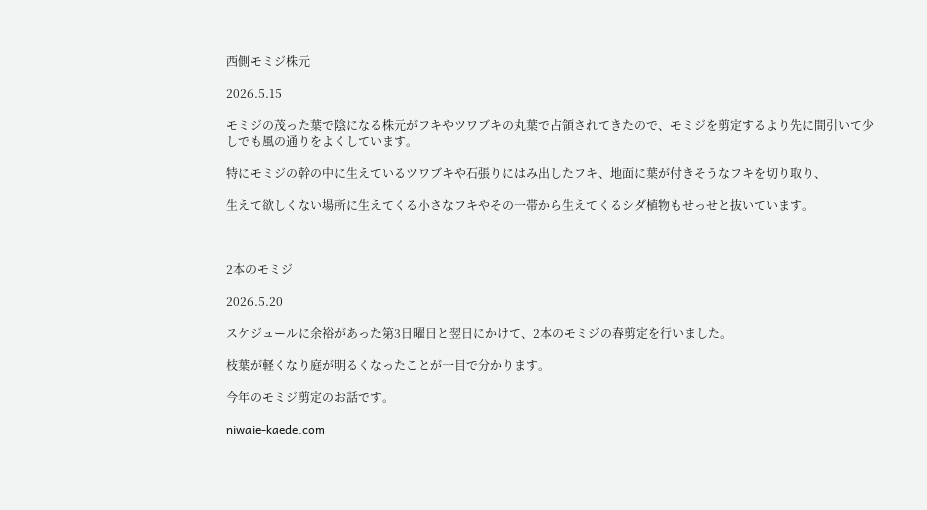西側モミジ株元

2026.5.15

モミジの茂った葉で陰になる株元がフキやツワブキの丸葉で占領されてきたので、モミジを剪定するより先に間引いて少しでも風の通りをよくしています。

特にモミジの幹の中に生えているツワブキや石張りにはみ出したフキ、地面に葉が付きそうなフキを切り取り、

生えて欲しくない場所に生えてくる小さなフキやその一帯から生えてくるシダ植物もせっせと抜いています。



2本のモミジ

2026.5.20

スケジュールに余裕があった第3日曜日と翌日にかけて、2本のモミジの春剪定を行いました。

枝葉が軽くなり庭が明るくなったことが一目で分かります。

今年のモミジ剪定のお話です。

niwaie-kaede.com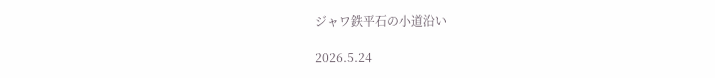ジャワ鉄平石の小道沿い

2026.5.24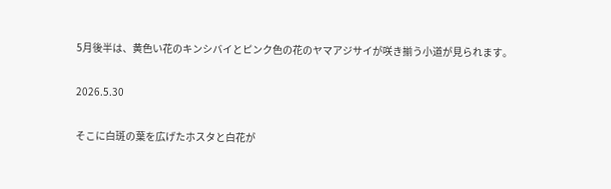5月後半は、黄色い花のキンシバイとピンク色の花のヤマアジサイが咲き揃う小道が見られます。

2026.5.30

そこに白斑の葉を広げたホスタと白花が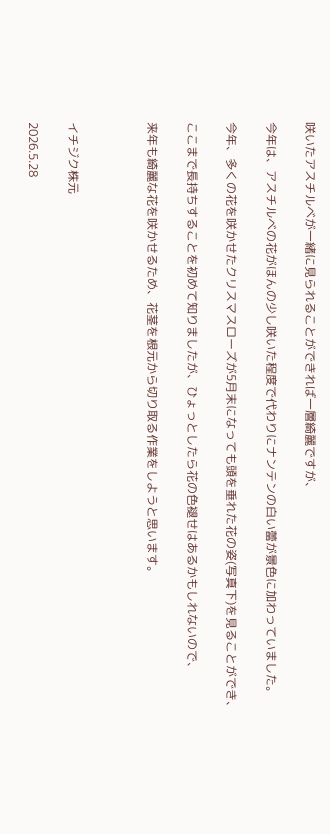咲いたアスチルベが一緒に見られることができれば一層綺麗ですが、

今年は、アスチルベの花がほんの少し咲いた程度で代わりにナンテンの白い蕾が景色に加わっていました。

今年、多くの花を咲かせたクリスマスローズが5月末になっても頭を垂れた花の姿(写真下)を見ることができ、

ここまで長持ちすることを初めて知りましたが、ひょっとしたら花の色褪せはあるかもしれないので、

来年も綺麗な花を咲かせるため、花茎を根元から切り取る作業をしようと思います。



イチジク株元

2026.5.28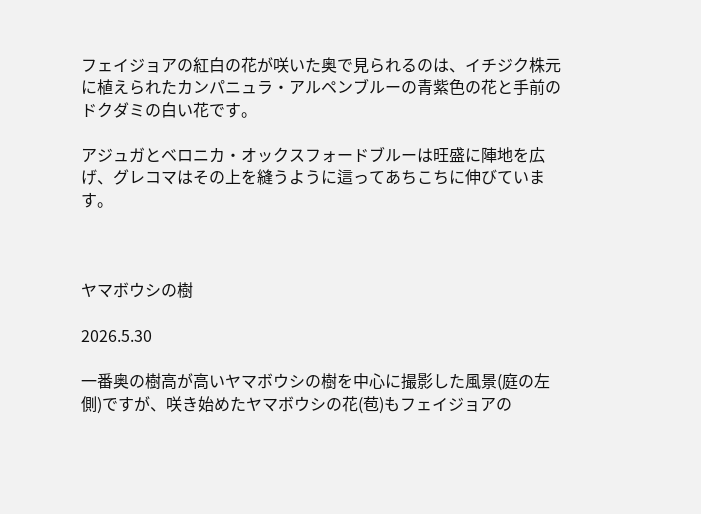フェイジョアの紅白の花が咲いた奥で見られるのは、イチジク株元に植えられたカンパニュラ・アルペンブルーの青紫色の花と手前のドクダミの白い花です。

アジュガとベロニカ・オックスフォードブルーは旺盛に陣地を広げ、グレコマはその上を縫うように這ってあちこちに伸びています。



ヤマボウシの樹

2026.5.30

一番奥の樹高が高いヤマボウシの樹を中心に撮影した風景(庭の左側)ですが、咲き始めたヤマボウシの花(苞)もフェイジョアの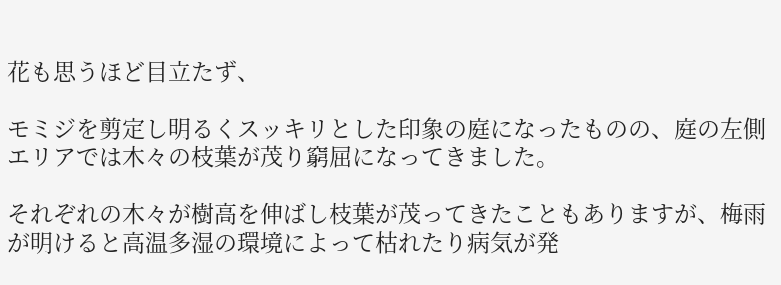花も思うほど目立たず、

モミジを剪定し明るくスッキリとした印象の庭になったものの、庭の左側エリアでは木々の枝葉が茂り窮屈になってきました。

それぞれの木々が樹高を伸ばし枝葉が茂ってきたこともありますが、梅雨が明けると高温多湿の環境によって枯れたり病気が発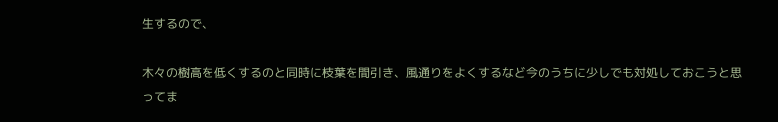生するので、

木々の樹高を低くするのと同時に枝葉を間引き、風通りをよくするなど今のうちに少しでも対処しておこうと思ってま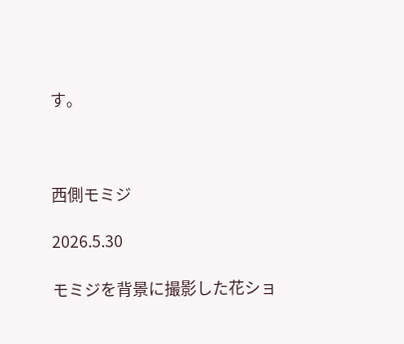す。



西側モミジ

2026.5.30

モミジを背景に撮影した花ショ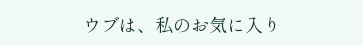ウブは、私のお気に入り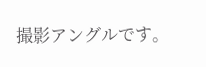撮影アングルです。